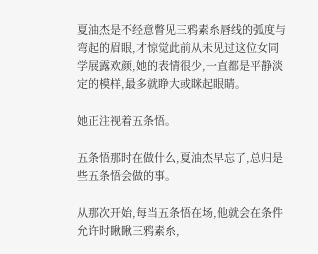夏油杰是不经意瞥见三鸦素糸唇线的弧度与弯起的眉眼,才惊觉此前从未见过这位女同学展露欢颜,她的表情很少,一直都是平静淡定的模样,最多就睁大或眯起眼睛。

她正注视着五条悟。

五条悟那时在做什么,夏油杰早忘了,总归是些五条悟会做的事。

从那次开始,每当五条悟在场,他就会在条件允许时瞅瞅三鸦素糸,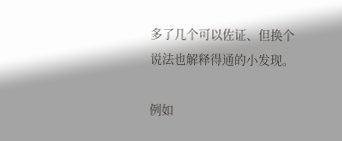多了几个可以佐证、但换个说法也解释得通的小发现。

例如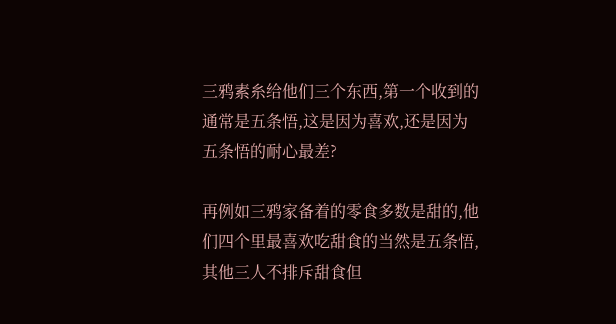三鸦素糸给他们三个东西,第一个收到的通常是五条悟,这是因为喜欢,还是因为五条悟的耐心最差?

再例如三鸦家备着的零食多数是甜的,他们四个里最喜欢吃甜食的当然是五条悟,其他三人不排斥甜食但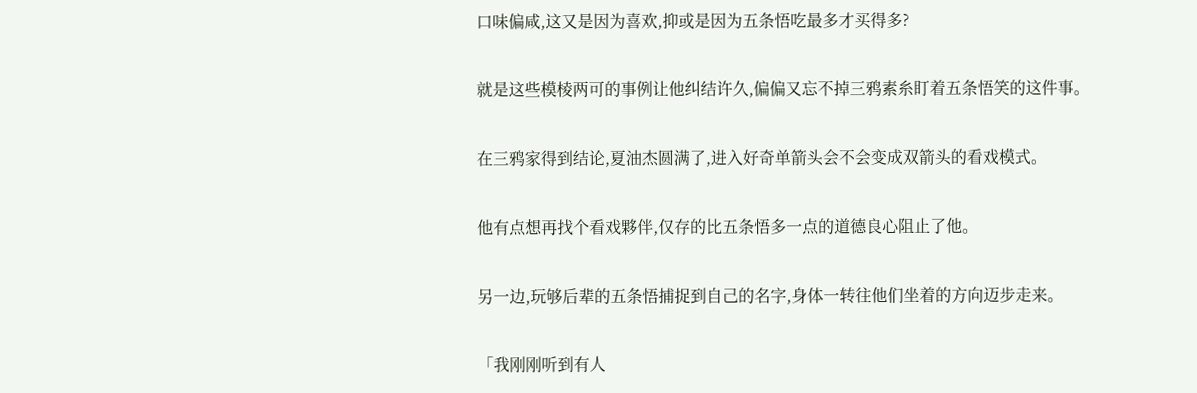口味偏咸,这又是因为喜欢,抑或是因为五条悟吃最多才买得多?

就是这些模棱两可的事例让他纠结许久,偏偏又忘不掉三鸦素糸盯着五条悟笑的这件事。

在三鸦家得到结论,夏油杰圆满了,进入好奇单箭头会不会变成双箭头的看戏模式。

他有点想再找个看戏夥伴,仅存的比五条悟多一点的道德良心阻止了他。

另一边,玩够后辈的五条悟捕捉到自己的名字,身体一转往他们坐着的方向迈步走来。

「我刚刚听到有人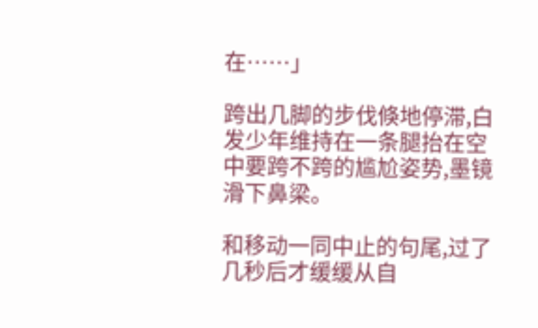在……」

跨出几脚的步伐倏地停滞,白发少年维持在一条腿抬在空中要跨不跨的尴尬姿势,墨镜滑下鼻梁。

和移动一同中止的句尾,过了几秒后才缓缓从自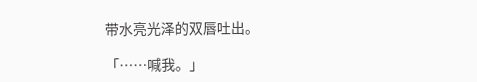带水亮光泽的双唇吐出。

「……喊我。」